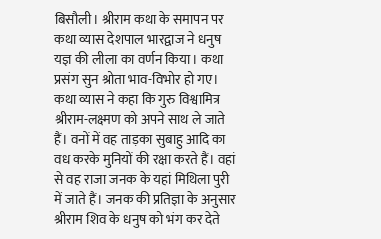बिसौली। श्रीराम कथा के समापन पर कथा व्यास देशपाल भारद्वाज ने धनुष यज्ञ की लीला का वर्णन किया। कथा प्रसंग सुन श्रोता भाव-विभोर हो गए।
कथा व्यास ने कहा कि गुरु विश्वामित्र श्रीराम-लक्ष्मण को अपने साथ ले जाते हैं। वनों में वह ताड़का सुबाहु आदि का वध करके मुनियों की रक्षा करते हैं। वहां से वह राजा जनक के यहां मिथिला पुरी में जाते हैं। जनक की प्रतिज्ञा के अनुसार श्रीराम शिव के धनुष को भंग कर देते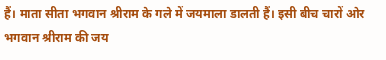हैं। माता सीता भगवान श्रीराम के गले में जयमाला डालती हैं। इसी बीच चारों ओर भगवान श्रीराम की जय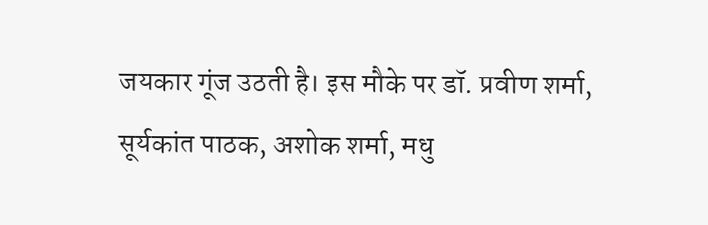जयकार गूंज उठती है। इस मौके पर डॉ. प्रवीण शर्मा, सूर्यकांत पाठक, अशोक शर्मा, मधु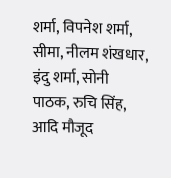शर्मा, विपनेश शर्मा, सीमा, नीलम शंखधार, इंदु शर्मा, सोनी पाठक, रुचि सिंह, आदि मौजूद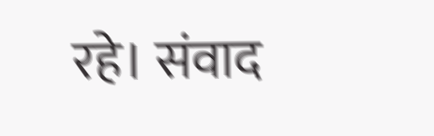रहे। संवाद